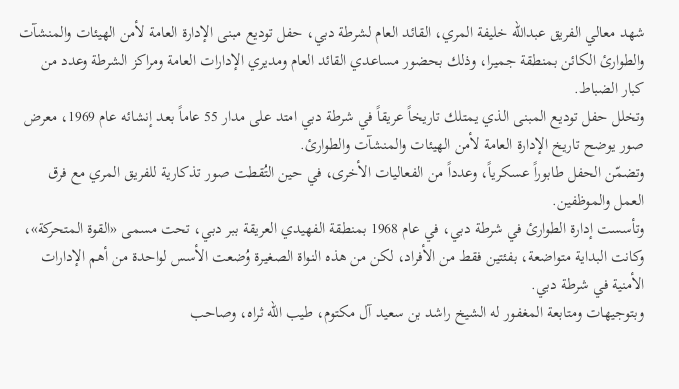شهد معالي الفريق عبدالله خليفة المري، القائد العام لشرطة دبي، حفل توديع مبنى الإدارة العامة لأمن الهيئات والمنشآت والطوارئ الكائن بمنطقة جميرا، وذلك بحضور مساعدي القائد العام ومديري الإدارات العامة ومراكز الشرطة وعدد من كبار الضباط.
وتخلل حفل توديع المبنى الذي يمتلك تاريخاً عريقاً في شرطة دبي امتد على مدار 55 عاماً بعد إنشائه عام 1969، معرض صور يوضح تاريخ الإدارة العامة لأمن الهيئات والمنشآت والطوارئ.
وتضمّن الحفل طابوراً عسكرياً، وعدداً من الفعاليات الأخرى، في حين التُقطت صور تذكارية للفريق المري مع فرق العمل والموظفين.
وتأسست إدارة الطوارئ في شرطة دبي، في عام 1968 بمنطقة الفهيدي العريقة ببر دبي، تحت مسمى «القوة المتحركة»، وكانت البداية متواضعة، بفئتين فقط من الأفراد، لكن من هذه النواة الصغيرة وُضعت الأسس لواحدة من أهم الإدارات الأمنية في شرطة دبي.
وبتوجيهات ومتابعة المغفور له الشيخ راشد بن سعيد آل مكتوم، طيب الله ثراه، وصاحب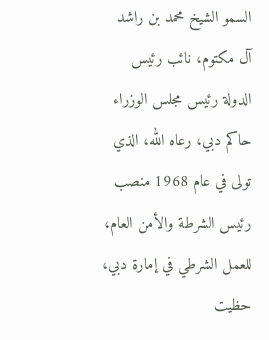السمو الشيخ محمد بن راشد آل مكتوم، نائب رئيس الدولة رئيس مجلس الوزراء حاكم دبي، رعاه الله، الذي تولى في عام 1968 منصب رئيس الشرطة والأمن العام، للعمل الشرطي في إمارة دبي، حظيت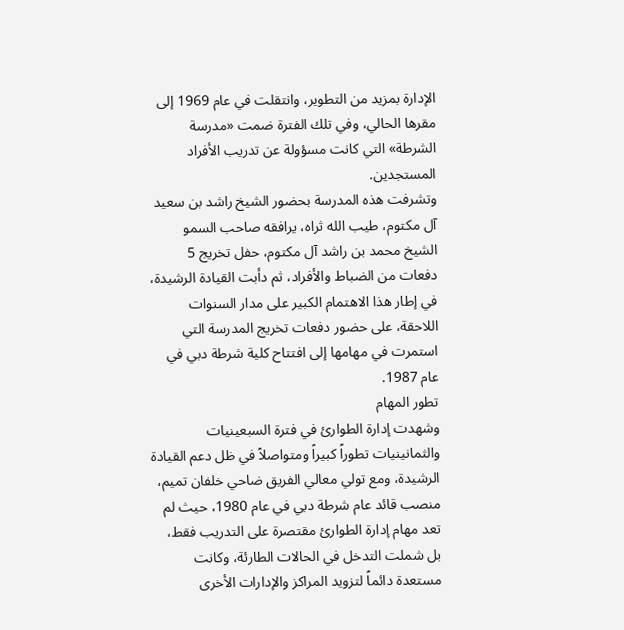الإدارة بمزيد من التطوير، وانتقلت في عام 1969 إلى مقرها الحالي، وفي تلك الفترة ضمت «مدرسة الشرطة» التي كانت مسؤولة عن تدريب الأفراد المستجدين.
وتشرفت هذه المدرسة بحضور الشيخ راشد بن سعيد آل مكتوم، طيب الله ثراه، يرافقه صاحب السمو الشيخ محمد بن راشد آل مكتوم، حفل تخريج 5 دفعات من الضباط والأفراد، ثم دأبت القيادة الرشيدة، في إطار هذا الاهتمام الكبير على مدار السنوات اللاحقة، على حضور دفعات تخريج المدرسة التي استمرت في مهامها إلى افتتاح كلية شرطة دبي في عام 1987.
تطور المهام
وشهدت إدارة الطوارئ في فترة السبعينيات والثمانينيات تطوراً كبيراً ومتواصلاً في ظل دعم القيادة الرشيدة، ومع تولي معالي الفريق ضاحي خلفان تميم، منصب قائد عام شرطة دبي في عام 1980، حيث لم تعد مهام إدارة الطوارئ مقتصرة على التدريب فقط، بل شملت التدخل في الحالات الطارئة، وكانت مستعدة دائماً لتزويد المراكز والإدارات الأخرى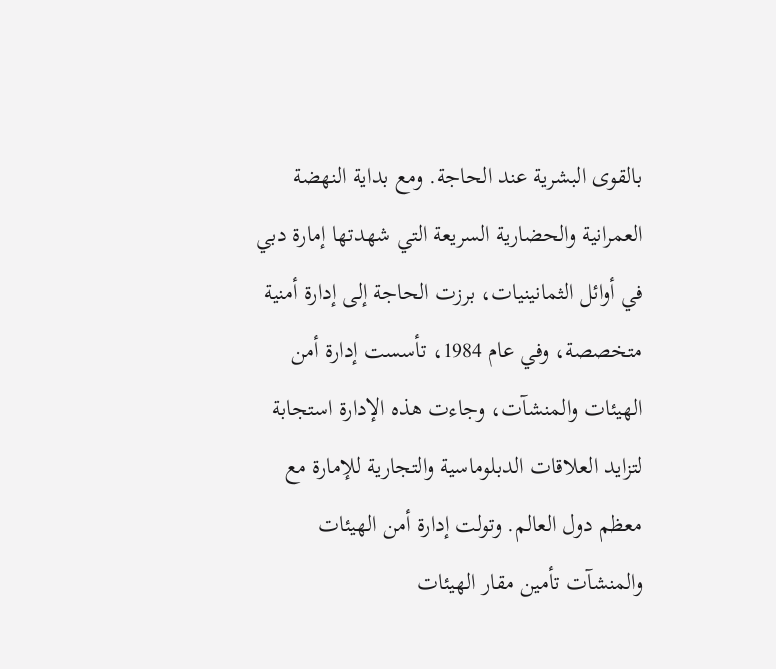بالقوى البشرية عند الحاجة. ومع بداية النهضة العمرانية والحضارية السريعة التي شهدتها إمارة دبي في أوائل الثمانينيات، برزت الحاجة إلى إدارة أمنية متخصصة، وفي عام 1984، تأسست إدارة أمن الهيئات والمنشآت، وجاءت هذه الإدارة استجابة لتزايد العلاقات الدبلوماسية والتجارية للإمارة مع معظم دول العالم. وتولت إدارة أمن الهيئات والمنشآت تأمين مقار الهيئات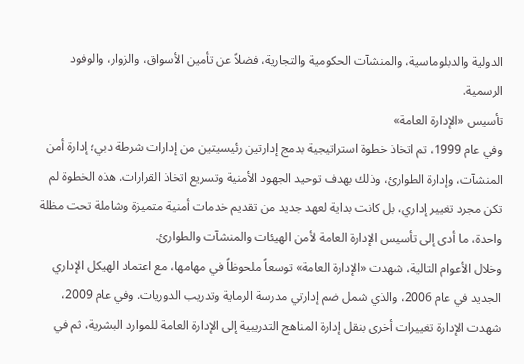الدولية والدبلوماسية، والمنشآت الحكومية والتجارية، فضلاً عن تأمين الأسواق، والزوار، والوفود الرسمية.
تأسيس «الإدارة العامة»
وفي عام 1999، تم اتخاذ خطوة استراتيجية بدمج إدارتين رئيسيتين من إدارات شرطة دبي؛ إدارة أمن المنشآت، وإدارة الطوارئ، وذلك بهدف توحيد الجهود الأمنية وتسريع اتخاذ القرارات. هذه الخطوة لم تكن مجرد تغيير إداري، بل كانت بداية لعهد جديد من تقديم خدمات أمنية متميزة وشاملة تحت مظلة واحدة، ما أدى إلى تأسيس الإدارة العامة لأمن الهيئات والمنشآت والطوارئ.
وخلال الأعوام التالية، شهدت «الإدارة العامة» توسعاً ملحوظاً في مهامها، مع اعتماد الهيكل الإداري الجديد في عام 2006، والذي شمل ضم إدارتي مدرسة الرماية وتدريب الدوريات. وفي عام 2009، شهدت الإدارة تغييرات أخرى بنقل إدارة المناهج التدريبية إلى الإدارة العامة للموارد البشرية، ثم في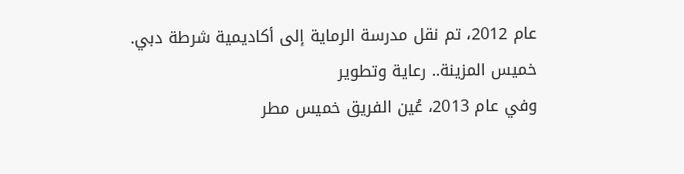عام 2012، تم نقل مدرسة الرماية إلى أكاديمية شرطة دبي.
خميس المزينة.. رعاية وتطوير
وفي عام 2013، عُين الفريق خميس مطر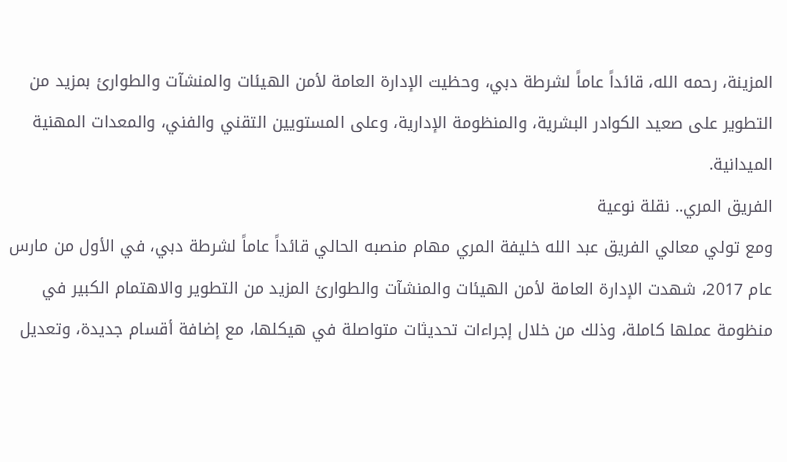المزينة، رحمه الله، قائداً عاماً لشرطة دبي، وحظيت الإدارة العامة لأمن الهيئات والمنشآت والطوارئ بمزيد من التطوير على صعيد الكوادر البشرية، والمنظومة الإدارية، وعلى المستويين التقني والفني، والمعدات المهنية الميدانية.
الفريق المري.. نقلة نوعية
ومع تولي معالي الفريق عبد الله خليفة المري مهام منصبه الحالي قائداً عاماً لشرطة دبي، في الأول من مارس عام 2017، شهدت الإدارة العامة لأمن الهيئات والمنشآت والطوارئ المزيد من التطوير والاهتمام الكبير في منظومة عملها كاملة، وذلك من خلال إجراءات تحديثات متواصلة في هيكلها، مع إضافة أقسام جديدة، وتعديل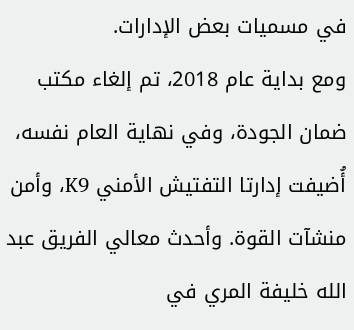في مسميات بعض الإدارات.
ومع بداية عام 2018، تم إلغاء مكتب ضمان الجودة، وفي نهاية العام نفسه، أُضيفت إدارتا التفتيش الأمني K9، وأمن منشآت القوة. وأحدث معالي الفريق عبد الله خليفة المري في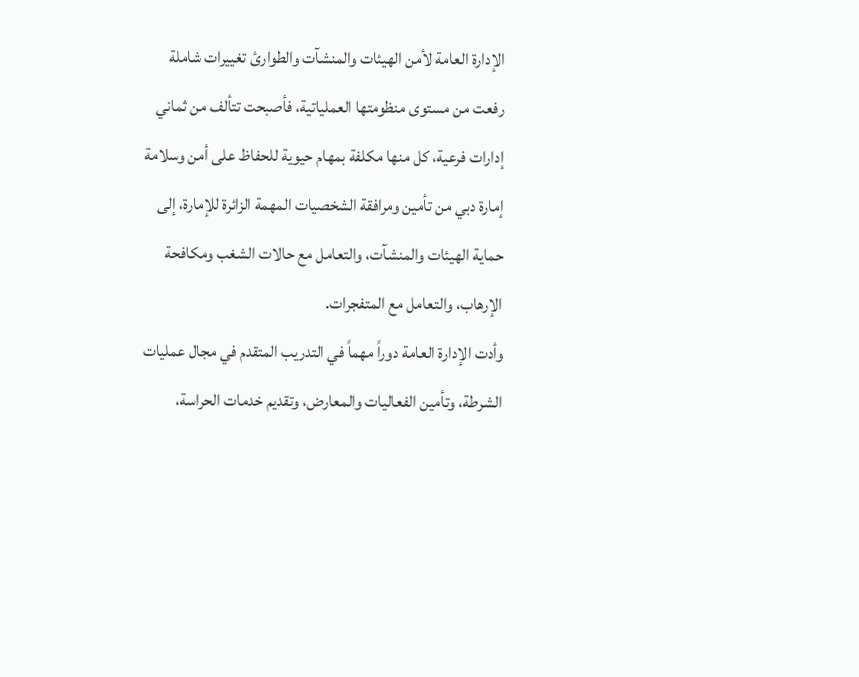الإدارة العامة لأمن الهيئات والمنشآت والطوارئ تغييرات شاملة رفعت من مستوى منظومتها العملياتية، فأصبحت تتألف من ثماني إدارات فرعية، كل منها مكلفة بمهام حيوية للحفاظ على أمن وسلامة إمارة دبي من تأمين ومرافقة الشخصيات المهمة الزائرة للإمارة، إلى حماية الهيئات والمنشآت، والتعامل مع حالات الشغب ومكافحة الإرهاب، والتعامل مع المتفجرات.
وأدت الإدارة العامة دوراً مهماً في التدريب المتقدم في مجال عمليات الشرطة، وتأمين الفعاليات والمعارض، وتقديم خدمات الحراسة،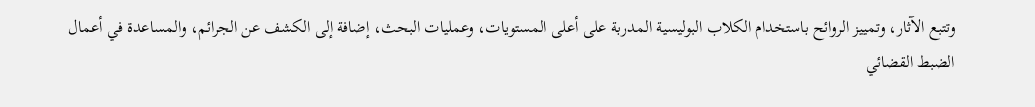وتتبع الآثار، وتمييز الروائح باستخدام الكلاب البوليسية المدربة على أعلى المستويات، وعمليات البحث، إضافة إلى الكشف عن الجرائم، والمساعدة في أعمال الضبط القضائي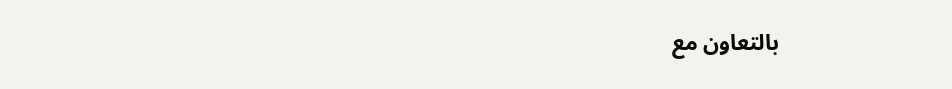بالتعاون مع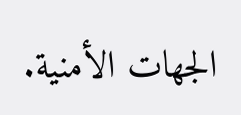الجهات الأمنية.